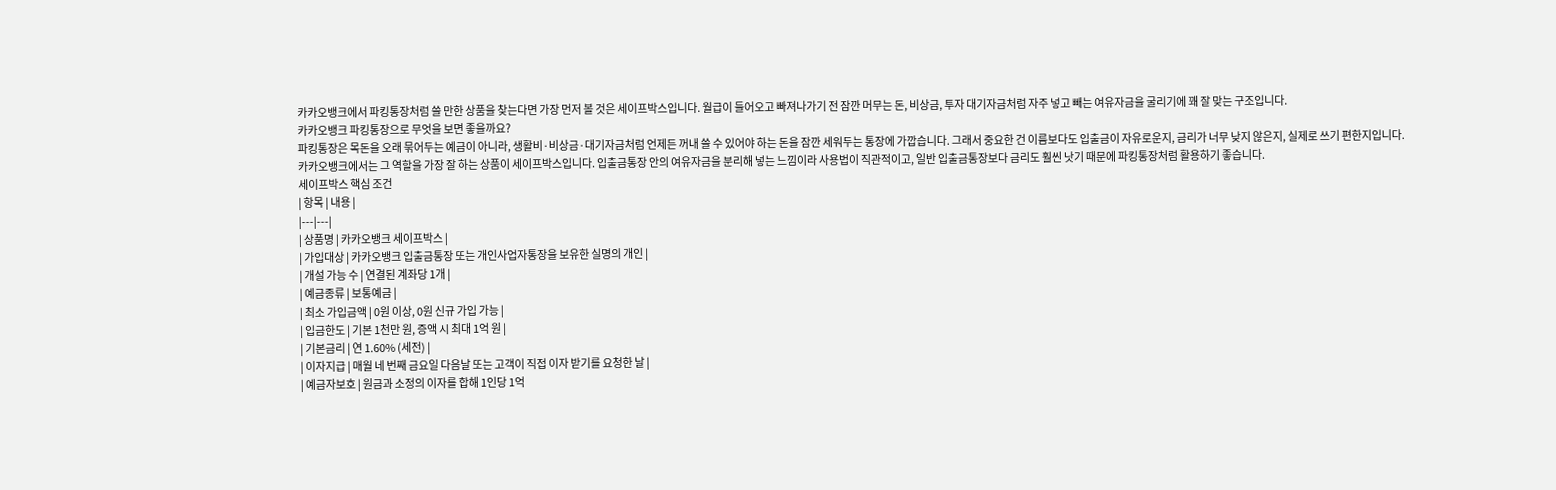카카오뱅크에서 파킹통장처럼 쓸 만한 상품을 찾는다면 가장 먼저 볼 것은 세이프박스입니다. 월급이 들어오고 빠져나가기 전 잠깐 머무는 돈, 비상금, 투자 대기자금처럼 자주 넣고 빼는 여유자금을 굴리기에 꽤 잘 맞는 구조입니다.
카카오뱅크 파킹통장으로 무엇을 보면 좋을까요?
파킹통장은 목돈을 오래 묶어두는 예금이 아니라, 생활비·비상금·대기자금처럼 언제든 꺼내 쓸 수 있어야 하는 돈을 잠깐 세워두는 통장에 가깝습니다. 그래서 중요한 건 이름보다도 입출금이 자유로운지, 금리가 너무 낮지 않은지, 실제로 쓰기 편한지입니다.
카카오뱅크에서는 그 역할을 가장 잘 하는 상품이 세이프박스입니다. 입출금통장 안의 여유자금을 분리해 넣는 느낌이라 사용법이 직관적이고, 일반 입출금통장보다 금리도 훨씬 낫기 때문에 파킹통장처럼 활용하기 좋습니다.
세이프박스 핵심 조건
| 항목 | 내용 |
|---|---|
| 상품명 | 카카오뱅크 세이프박스 |
| 가입대상 | 카카오뱅크 입출금통장 또는 개인사업자통장을 보유한 실명의 개인 |
| 개설 가능 수 | 연결된 계좌당 1개 |
| 예금종류 | 보통예금 |
| 최소 가입금액 | 0원 이상, 0원 신규 가입 가능 |
| 입금한도 | 기본 1천만 원, 증액 시 최대 1억 원 |
| 기본금리 | 연 1.60% (세전) |
| 이자지급 | 매월 네 번째 금요일 다음날 또는 고객이 직접 이자 받기를 요청한 날 |
| 예금자보호 | 원금과 소정의 이자를 합해 1인당 1억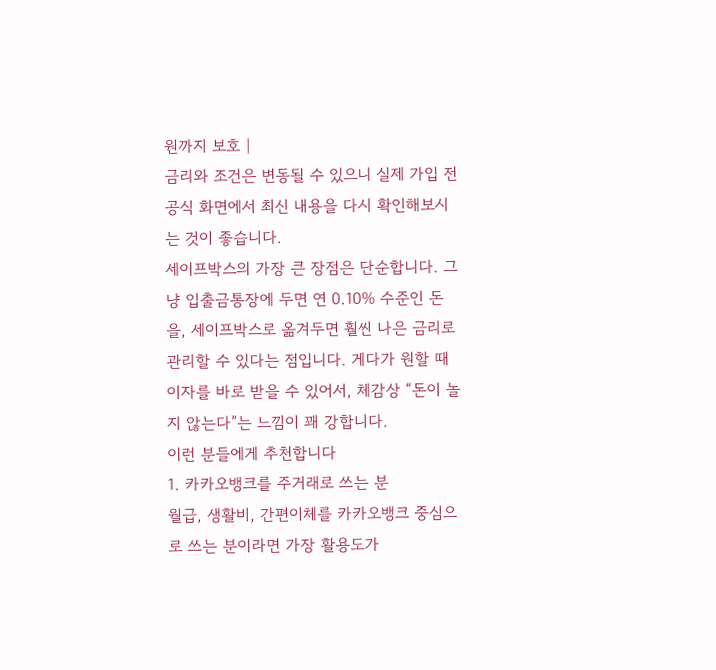원까지 보호 |
금리와 조건은 변동될 수 있으니 실제 가입 전 공식 화면에서 최신 내용을 다시 확인해보시는 것이 좋습니다.
세이프박스의 가장 큰 장점은 단순합니다. 그냥 입출금통장에 두면 연 0.10% 수준인 돈을, 세이프박스로 옮겨두면 훨씬 나은 금리로 관리할 수 있다는 점입니다. 게다가 원할 때 이자를 바로 받을 수 있어서, 체감상 “돈이 놀지 않는다”는 느낌이 꽤 강합니다.
이런 분들에게 추천합니다
1. 카카오뱅크를 주거래로 쓰는 분
월급, 생활비, 간편이체를 카카오뱅크 중심으로 쓰는 분이라면 가장 활용도가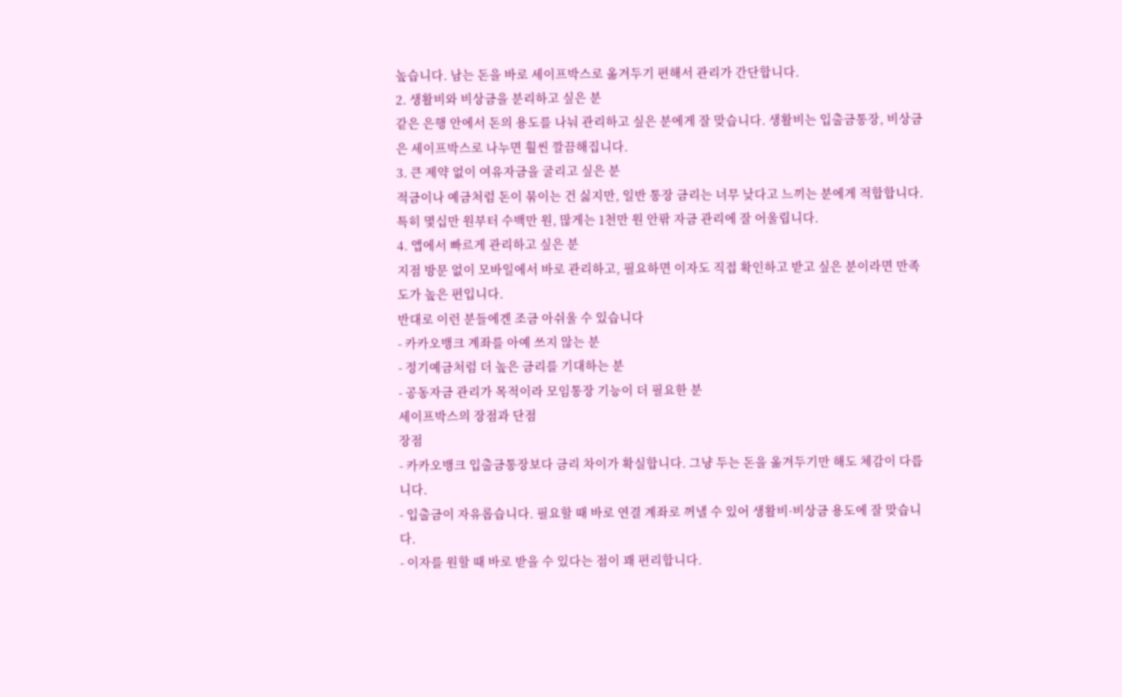높습니다. 남는 돈을 바로 세이프박스로 옮겨두기 편해서 관리가 간단합니다.
2. 생활비와 비상금을 분리하고 싶은 분
같은 은행 안에서 돈의 용도를 나눠 관리하고 싶은 분에게 잘 맞습니다. 생활비는 입출금통장, 비상금은 세이프박스로 나누면 훨씬 깔끔해집니다.
3. 큰 제약 없이 여유자금을 굴리고 싶은 분
적금이나 예금처럼 돈이 묶이는 건 싫지만, 일반 통장 금리는 너무 낮다고 느끼는 분에게 적합합니다. 특히 몇십만 원부터 수백만 원, 많게는 1천만 원 안팎 자금 관리에 잘 어울립니다.
4. 앱에서 빠르게 관리하고 싶은 분
지점 방문 없이 모바일에서 바로 관리하고, 필요하면 이자도 직접 확인하고 받고 싶은 분이라면 만족도가 높은 편입니다.
반대로 이런 분들에겐 조금 아쉬울 수 있습니다
- 카카오뱅크 계좌를 아예 쓰지 않는 분
- 정기예금처럼 더 높은 금리를 기대하는 분
- 공동자금 관리가 목적이라 모임통장 기능이 더 필요한 분
세이프박스의 장점과 단점
장점
- 카카오뱅크 입출금통장보다 금리 차이가 확실합니다. 그냥 두는 돈을 옮겨두기만 해도 체감이 다릅니다.
- 입출금이 자유롭습니다. 필요할 때 바로 연결 계좌로 꺼낼 수 있어 생활비·비상금 용도에 잘 맞습니다.
- 이자를 원할 때 바로 받을 수 있다는 점이 꽤 편리합니다.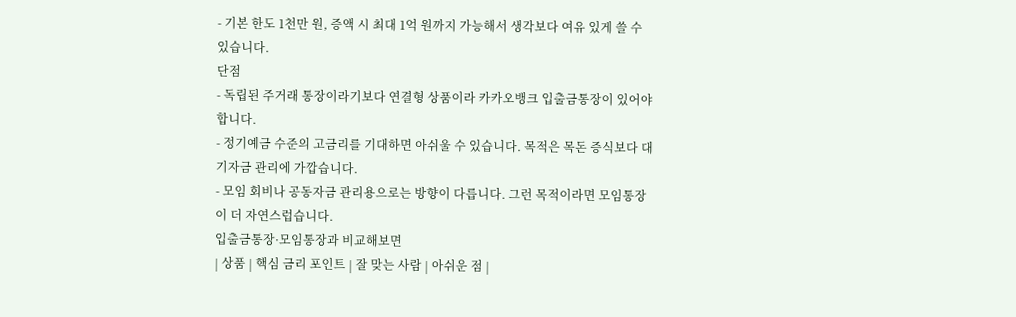- 기본 한도 1천만 원, 증액 시 최대 1억 원까지 가능해서 생각보다 여유 있게 쓸 수 있습니다.
단점
- 독립된 주거래 통장이라기보다 연결형 상품이라 카카오뱅크 입출금통장이 있어야 합니다.
- 정기예금 수준의 고금리를 기대하면 아쉬울 수 있습니다. 목적은 목돈 증식보다 대기자금 관리에 가깝습니다.
- 모임 회비나 공동자금 관리용으로는 방향이 다릅니다. 그런 목적이라면 모임통장이 더 자연스럽습니다.
입출금통장·모임통장과 비교해보면
| 상품 | 핵심 금리 포인트 | 잘 맞는 사람 | 아쉬운 점 |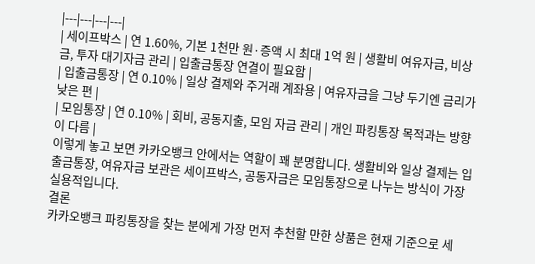|---|---|---|---|
| 세이프박스 | 연 1.60%, 기본 1천만 원·증액 시 최대 1억 원 | 생활비 여유자금, 비상금, 투자 대기자금 관리 | 입출금통장 연결이 필요함 |
| 입출금통장 | 연 0.10% | 일상 결제와 주거래 계좌용 | 여유자금을 그냥 두기엔 금리가 낮은 편 |
| 모임통장 | 연 0.10% | 회비, 공동지출, 모임 자금 관리 | 개인 파킹통장 목적과는 방향이 다름 |
이렇게 놓고 보면 카카오뱅크 안에서는 역할이 꽤 분명합니다. 생활비와 일상 결제는 입출금통장, 여유자금 보관은 세이프박스, 공동자금은 모임통장으로 나누는 방식이 가장 실용적입니다.
결론
카카오뱅크 파킹통장을 찾는 분에게 가장 먼저 추천할 만한 상품은 현재 기준으로 세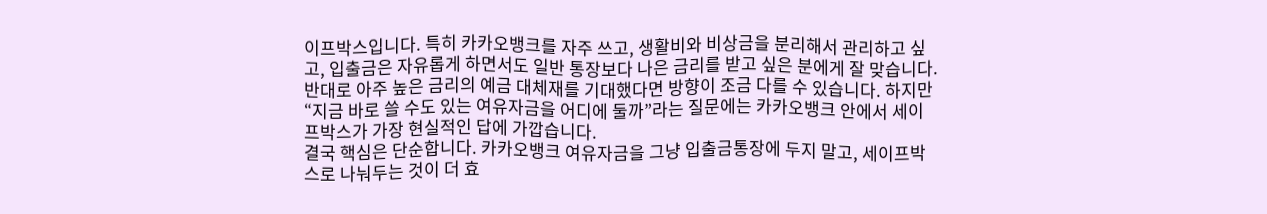이프박스입니다. 특히 카카오뱅크를 자주 쓰고, 생활비와 비상금을 분리해서 관리하고 싶고, 입출금은 자유롭게 하면서도 일반 통장보다 나은 금리를 받고 싶은 분에게 잘 맞습니다.
반대로 아주 높은 금리의 예금 대체재를 기대했다면 방향이 조금 다를 수 있습니다. 하지만 “지금 바로 쓸 수도 있는 여유자금을 어디에 둘까”라는 질문에는 카카오뱅크 안에서 세이프박스가 가장 현실적인 답에 가깝습니다.
결국 핵심은 단순합니다. 카카오뱅크 여유자금을 그냥 입출금통장에 두지 말고, 세이프박스로 나눠두는 것이 더 효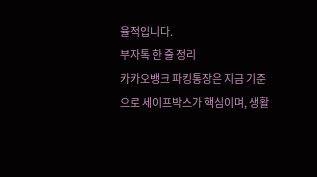율적입니다.
부자톡 한 줄 정리
카카오뱅크 파킹통장은 지금 기준으로 세이프박스가 핵심이며, 생활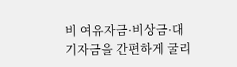비 여유자금·비상금·대기자금을 간편하게 굴리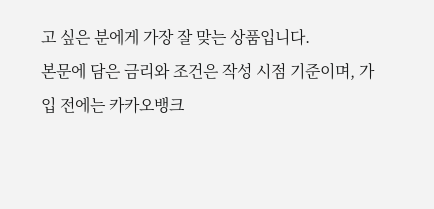고 싶은 분에게 가장 잘 맞는 상품입니다.
본문에 담은 금리와 조건은 작성 시점 기준이며, 가입 전에는 카카오뱅크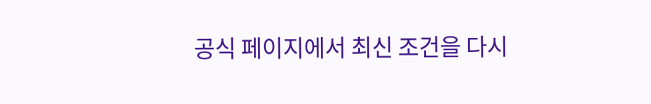공식 페이지에서 최신 조건을 다시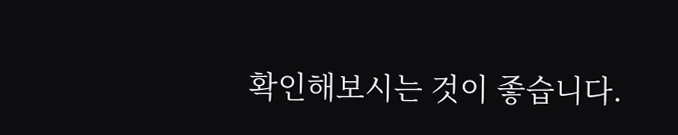확인해보시는 것이 좋습니다.